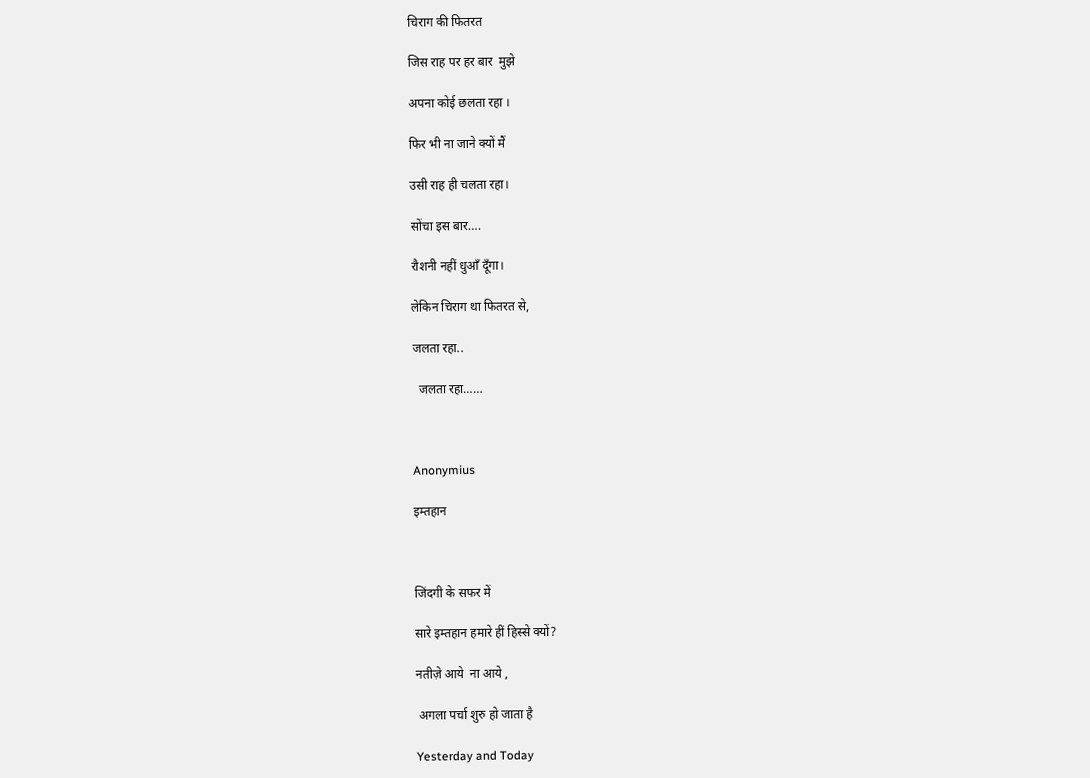चिराग की फितरत

जिस राह पर हर बार  मुझे

अपना कोई छलता रहा ।

फिर भी ना जाने क्यों मैं

उसी राह ही चलता रहा।

सोंचा इस बार….

रौशनी नहीं धुआँ दूँगा।

लेकिन चिराग था फितरत से,

जलता रहा..

  जलता रहा……



Anonymius

इम्तहान



जिंदगी के सफर में

सारे इम्तहान हमारे हीं हिस्से क्यों?

नतीज़े आये  ना आये ,

 अगला पर्चा शुरु हो जाता है

Yesterday and Today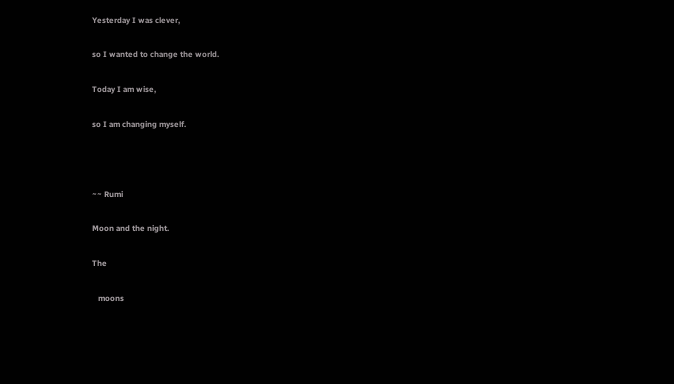Yesterday I was clever,

so I wanted to change the world.

Today I am wise,

so I am changing myself.



~~ Rumi

Moon and the night.

The

   moons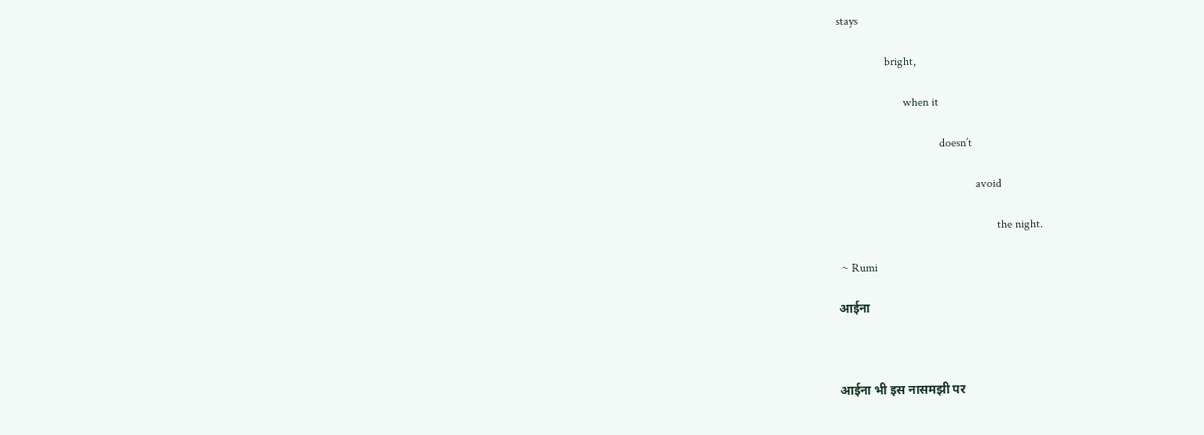stays

                bright,

                      when it

                                  doesn’t

                                              avoid

                                                     the night.

 ~ Rumi

आईना



आईना भी इस नासमझी पर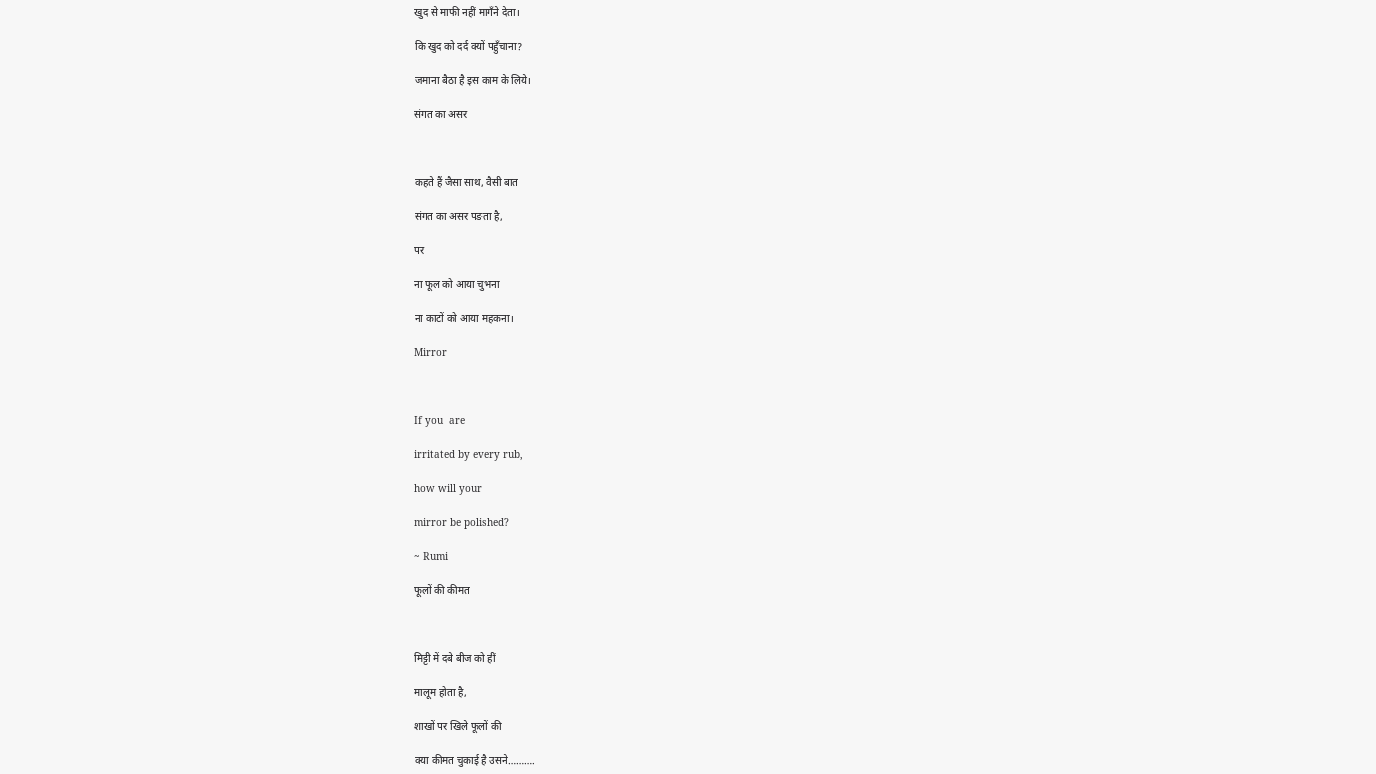खुद से माफी नहीं मागँने देता।

कि खुद को दर्द क्यों पहुँचाना?

जमाना बैठा है इस काम के लिये।

संगत का असर



कहते हैं जैसा साथ, वैसी बात

संगत का असर पङता है,

पर

ना फूल को आया चुभना

ना काटों को आया महकना।

Mirror



If you  are

irritated by every rub,

how will your

mirror be polished?

~ Rumi

फूलों की कीमत



मिट्टी में दबे बीज को हीं

मालूम होता है,

शाखों पर खिले फूलों की

क्या कीमत चुकाई है उसने……….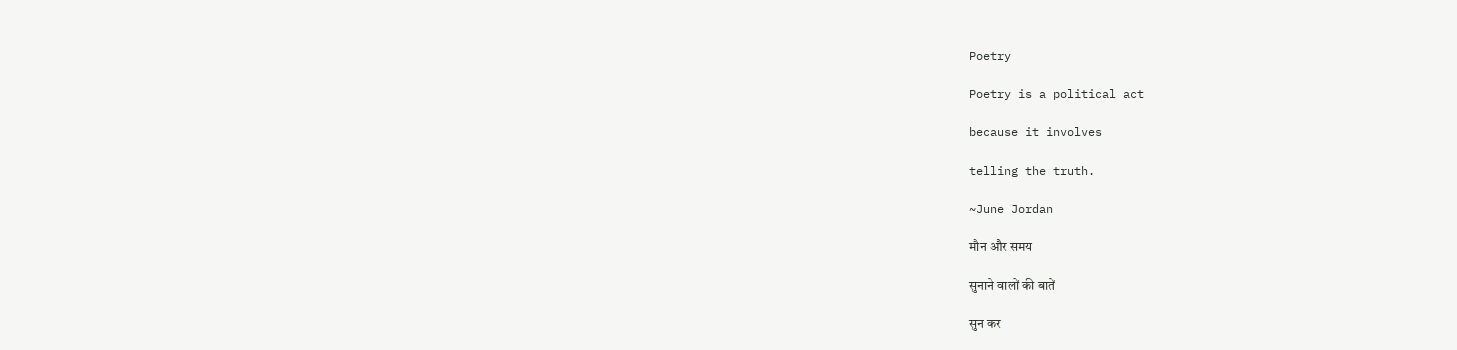Poetry

Poetry is a political act

because it involves

telling the truth.

~June Jordan

मौन और समय

सुनाने वालों की बातें

सुन कर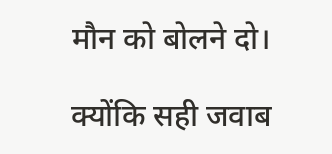मौन को बोलने दो।

क्योंकि सही जवाब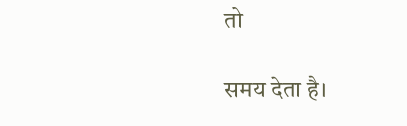तो

समय देता है।